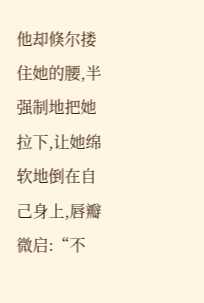他却倏尔搂住她的腰,半强制地把她拉下,让她绵软地倒在自己身上,唇瓣微启:“不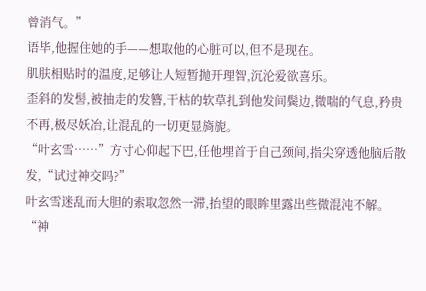曾消气。”
语毕,他握住她的手——想取他的心脏可以,但不是现在。
肌肤相贴时的温度,足够让人短暂抛开理智,沉沦爱欲喜乐。
歪斜的发髻,被抽走的发簪,干枯的软草扎到他发间鬓边,微喘的气息,矜贵不再,极尽妖冶,让混乱的一切更显旖旎。
“叶玄雪……”方寸心仰起下巴,任他埋首于自己颈间,指尖穿透他脑后散发,“试过神交吗?”
叶玄雪迷乱而大胆的索取忽然一滞,抬望的眼眸里露出些微混沌不解。
“神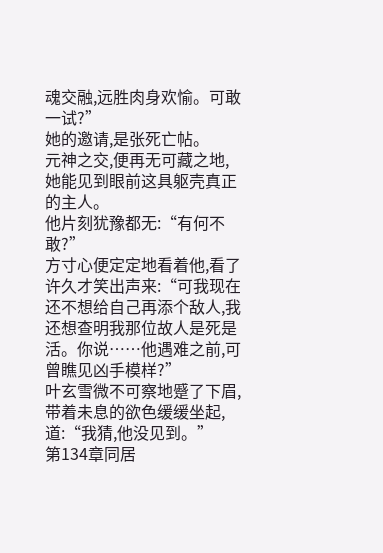魂交融,远胜肉身欢愉。可敢一试?”
她的邀请,是张死亡帖。
元神之交,便再无可藏之地,她能见到眼前这具躯壳真正的主人。
他片刻犹豫都无:“有何不敢?”
方寸心便定定地看着他,看了许久才笑出声来:“可我现在还不想给自己再添个敌人,我还想查明我那位故人是死是活。你说……他遇难之前,可曾瞧见凶手模样?”
叶玄雪微不可察地蹙了下眉,带着未息的欲色缓缓坐起,道:“我猜,他没见到。”
第134章同居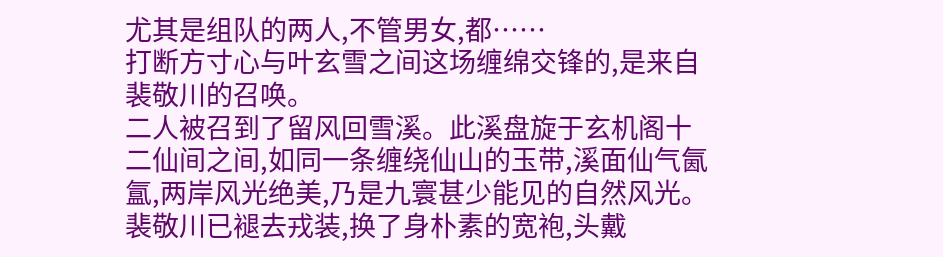尤其是组队的两人,不管男女,都……
打断方寸心与叶玄雪之间这场缠绵交锋的,是来自裴敬川的召唤。
二人被召到了留风回雪溪。此溪盘旋于玄机阁十二仙间之间,如同一条缠绕仙山的玉带,溪面仙气氤氲,两岸风光绝美,乃是九寰甚少能见的自然风光。
裴敬川已褪去戎装,换了身朴素的宽袍,头戴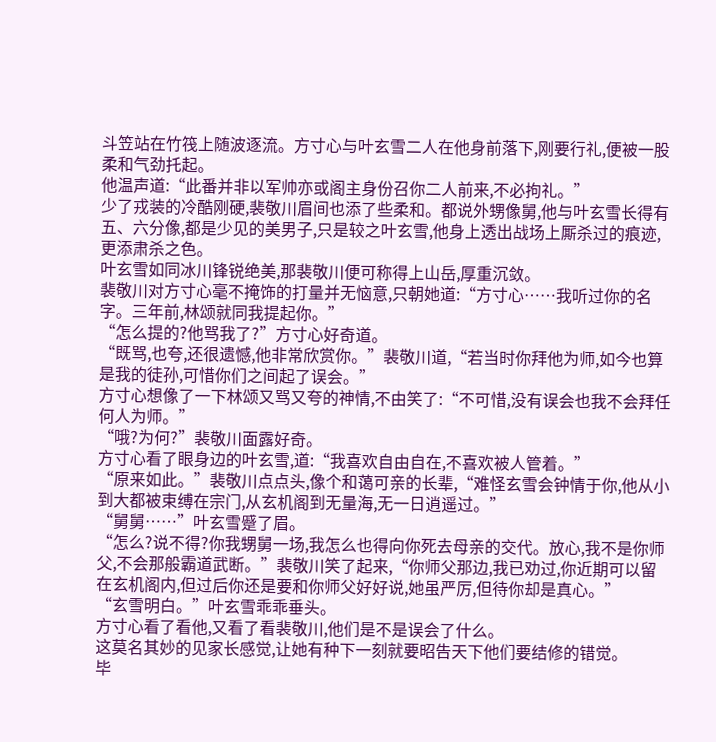斗笠站在竹筏上随波逐流。方寸心与叶玄雪二人在他身前落下,刚要行礼,便被一股柔和气劲托起。
他温声道:“此番并非以军帅亦或阁主身份召你二人前来,不必拘礼。”
少了戎装的冷酷刚硬,裴敬川眉间也添了些柔和。都说外甥像舅,他与叶玄雪长得有五、六分像,都是少见的美男子,只是较之叶玄雪,他身上透出战场上厮杀过的痕迹,更添肃杀之色。
叶玄雪如同冰川锋锐绝美,那裴敬川便可称得上山岳,厚重沉敛。
裴敬川对方寸心毫不掩饰的打量并无恼意,只朝她道:“方寸心……我听过你的名字。三年前,林颂就同我提起你。”
“怎么提的?他骂我了?”方寸心好奇道。
“既骂,也夸,还很遗憾,他非常欣赏你。”裴敬川道,“若当时你拜他为师,如今也算是我的徒孙,可惜你们之间起了误会。”
方寸心想像了一下林颂又骂又夸的神情,不由笑了:“不可惜,没有误会也我不会拜任何人为师。”
“哦?为何?”裴敬川面露好奇。
方寸心看了眼身边的叶玄雪,道:“我喜欢自由自在,不喜欢被人管着。”
“原来如此。”裴敬川点点头,像个和蔼可亲的长辈,“难怪玄雪会钟情于你,他从小到大都被束缚在宗门,从玄机阁到无量海,无一日逍遥过。”
“舅舅……”叶玄雪蹙了眉。
“怎么?说不得?你我甥舅一场,我怎么也得向你死去母亲的交代。放心,我不是你师父,不会那般霸道武断。”裴敬川笑了起来,“你师父那边,我已劝过,你近期可以留在玄机阁内,但过后你还是要和你师父好好说,她虽严厉,但待你却是真心。”
“玄雪明白。”叶玄雪乖乖垂头。
方寸心看了看他,又看了看裴敬川,他们是不是误会了什么。
这莫名其妙的见家长感觉,让她有种下一刻就要昭告天下他们要结修的错觉。
毕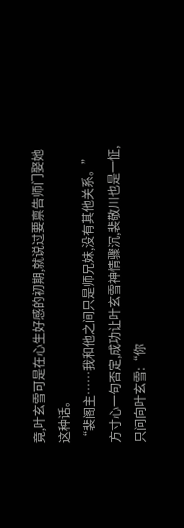竟,叶玄雪可是在心生好感的初期,就说过要禀告师门娶她这种话。
“裴阁主……我和他之间只是师兄妹,没有其他关系。”
方寸心一句否定,成功让叶玄雪神情骤沉,裴敬川也是一怔,只问向叶玄雪:“你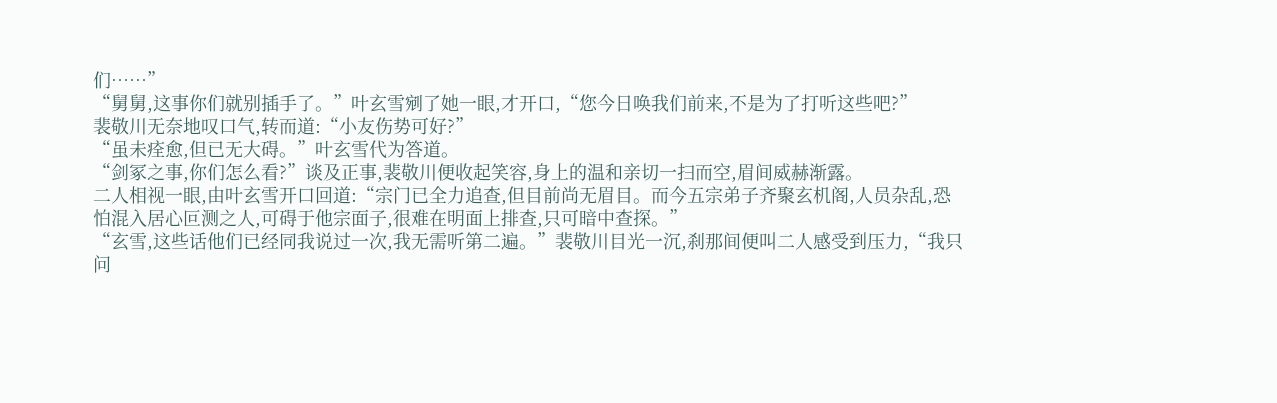们……”
“舅舅,这事你们就别插手了。”叶玄雪剜了她一眼,才开口,“您今日唤我们前来,不是为了打听这些吧?”
裴敬川无奈地叹口气,转而道:“小友伤势可好?”
“虽未痊愈,但已无大碍。”叶玄雪代为答道。
“剑冢之事,你们怎么看?”谈及正事,裴敬川便收起笑容,身上的温和亲切一扫而空,眉间威赫渐露。
二人相视一眼,由叶玄雪开口回道:“宗门已全力追查,但目前尚无眉目。而今五宗弟子齐聚玄机阁,人员杂乱,恐怕混入居心叵测之人,可碍于他宗面子,很难在明面上排查,只可暗中查探。”
“玄雪,这些话他们已经同我说过一次,我无需听第二遍。”裴敬川目光一沉,刹那间便叫二人感受到压力,“我只问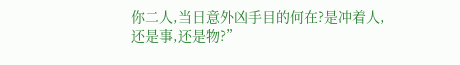你二人,当日意外凶手目的何在?是冲着人,还是事,还是物?”